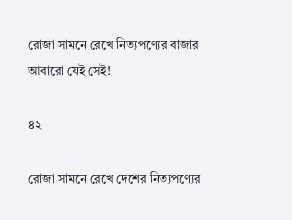রোজা সামনে রেখে নিত্যপণ্যের বাজার আবারো যেই সেই!

৪২

রোজা সামনে রেখে দেশের নিত্যপণ্যের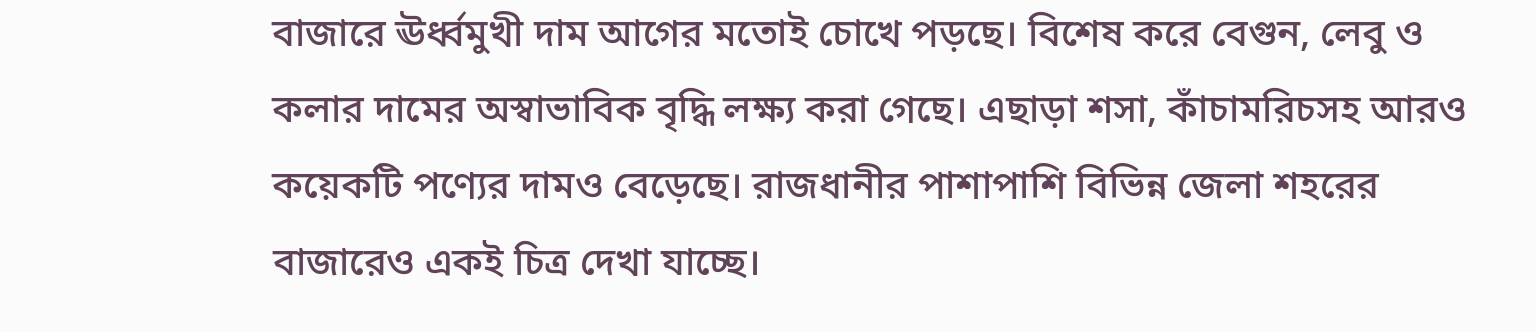বাজারে ঊর্ধ্বমুখী দাম আগের মতোই চোখে পড়ছে। বিশেষ করে বেগুন, লেবু ও কলার দামের অস্বাভাবিক বৃদ্ধি লক্ষ্য করা গেছে। এছাড়া শসা, কাঁচামরিচসহ আরও কয়েকটি পণ্যের দামও বেড়েছে। রাজধানীর পাশাপাশি বিভিন্ন জেলা শহরের বাজারেও একই চিত্র দেখা যাচ্ছে।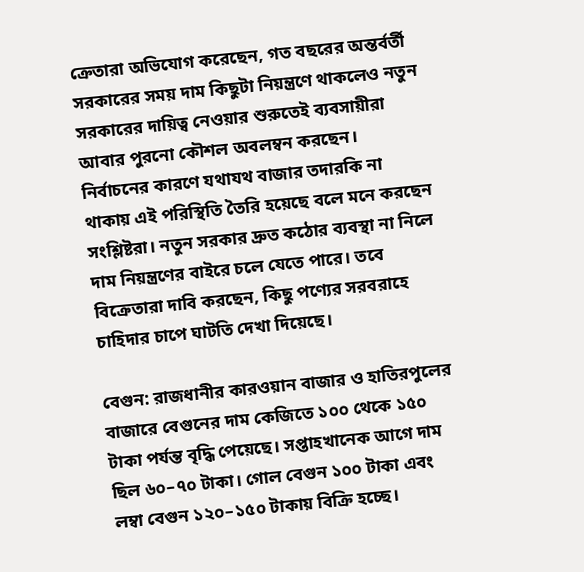ক্রেতারা অভিযোগ করেছেন, গত বছরের অন্তর্বর্তী সরকারের সময় দাম কিছুটা নিয়ন্ত্রণে থাকলেও নতুন সরকারের দায়িত্ব নেওয়ার শুরুতেই ব্যবসায়ীরা আবার পুরনো কৌশল অবলম্বন করছেন। নির্বাচনের কারণে যথাযথ বাজার তদারকি না থাকায় এই পরিস্থিতি তৈরি হয়েছে বলে মনে করছেন সংশ্লিষ্টরা। নতুন সরকার দ্রুত কঠোর ব্যবস্থা না নিলে দাম নিয়ন্ত্রণের বাইরে চলে যেতে পারে। তবে বিক্রেতারা দাবি করছেন, কিছু পণ্যের সরবরাহে চাহিদার চাপে ঘাটতি দেখা দিয়েছে।

বেগুন: রাজধানীর কারওয়ান বাজার ও হাতিরপুলের বাজারে বেগুনের দাম কেজিতে ১০০ থেকে ১৫০ টাকা পর্যন্ত বৃদ্ধি পেয়েছে। সপ্তাহখানেক আগে দাম ছিল ৬০–৭০ টাকা। গোল বেগুন ১০০ টাকা এবং লম্বা বেগুন ১২০–১৫০ টাকায় বিক্রি হচ্ছে।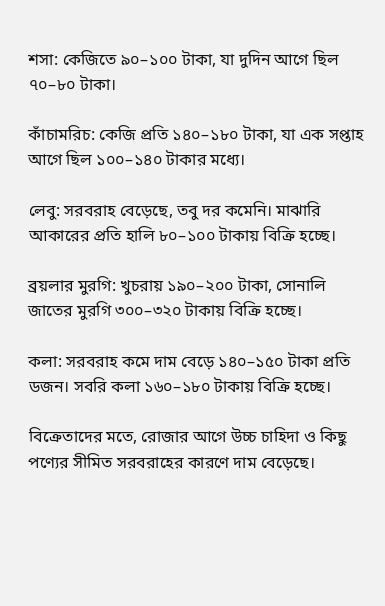শসা: কেজিতে ৯০–১০০ টাকা, যা দুদিন আগে ছিল ৭০–৮০ টাকা।

কাঁচামরিচ: কেজি প্রতি ১৪০–১৮০ টাকা, যা এক সপ্তাহ আগে ছিল ১০০–১৪০ টাকার মধ্যে।

লেবু: সরবরাহ বেড়েছে, তবু দর কমেনি। মাঝারি আকারের প্রতি হালি ৮০–১০০ টাকায় বিক্রি হচ্ছে।

ব্রয়লার মুরগি: খুচরায় ১৯০–২০০ টাকা, সোনালি জাতের মুরগি ৩০০–৩২০ টাকায় বিক্রি হচ্ছে।

কলা: সরবরাহ কমে দাম বেড়ে ১৪০–১৫০ টাকা প্রতি ডজন। সবরি কলা ১৬০–১৮০ টাকায় বিক্রি হচ্ছে।

বিক্রেতাদের মতে, রোজার আগে উচ্চ চাহিদা ও কিছু পণ্যের সীমিত সরবরাহের কারণে দাম বেড়েছে।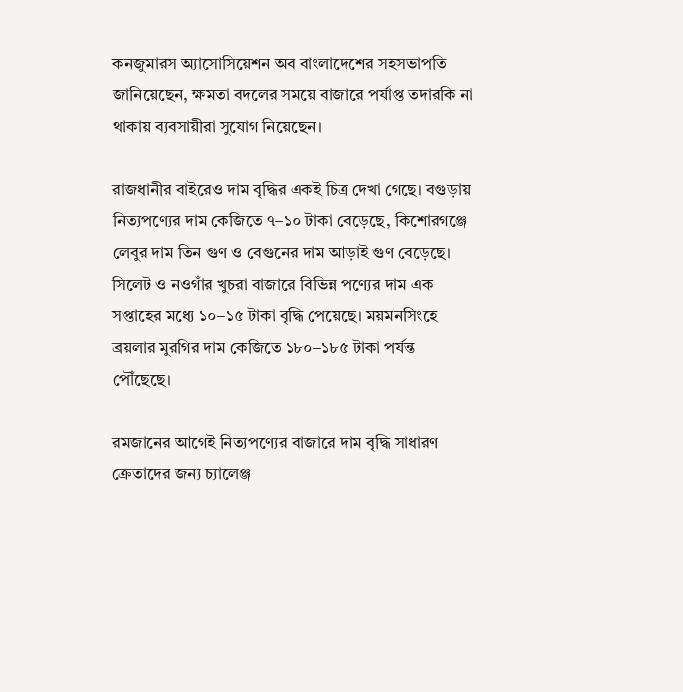কনজুমারস অ্যাসোসিয়েশন অব বাংলাদেশের সহসভাপতি জানিয়েছেন, ক্ষমতা বদলের সময়ে বাজারে পর্যাপ্ত তদারকি না থাকায় ব্যবসায়ীরা সুযোগ নিয়েছেন।

রাজধানীর বাইরেও দাম বৃদ্ধির একই চিত্র দেখা গেছে। বগুড়ায় নিত্যপণ্যের দাম কেজিতে ৭–১০ টাকা বেড়েছে, কিশোরগঞ্জে লেবুর দাম তিন গুণ ও বেগুনের দাম আড়াই গুণ বেড়েছে। সিলেট ও নওগাঁর খুচরা বাজারে বিভিন্ন পণ্যের দাম এক সপ্তাহের মধ্যে ১০–১৫ টাকা বৃদ্ধি পেয়েছে। ময়মনসিংহে ব্রয়লার মুরগির দাম কেজিতে ১৮০–১৮৫ টাকা পর্যন্ত পৌঁছেছে।

রমজানের আগেই নিত্যপণ্যের বাজারে দাম বৃদ্ধি সাধারণ ক্রেতাদের জন্য চ্যালেঞ্জ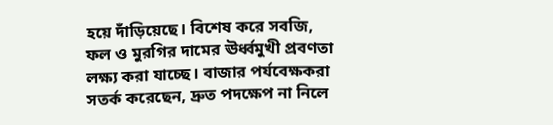হয়ে দাঁড়িয়েছে। বিশেষ করে সবজি, ফল ও মুরগির দামের ঊর্ধ্বমুখী প্রবণতা লক্ষ্য করা যাচ্ছে। বাজার পর্যবেক্ষকরা সতর্ক করেছেন, দ্রুত পদক্ষেপ না নিলে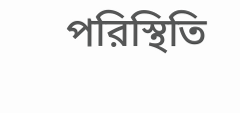পরিস্থিতি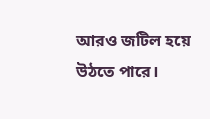আরও জটিল হয়ে উঠতে পারে।